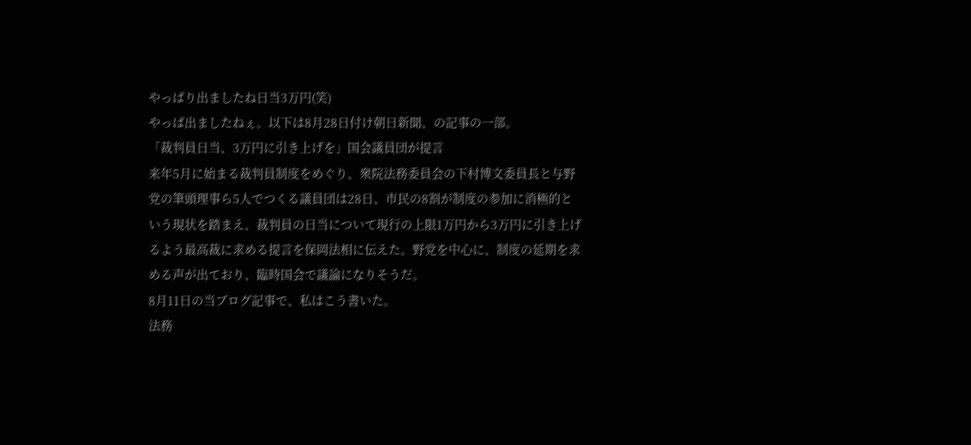やっぱり出ましたね日当3万円(笑)
やっぱ出ましたねぇ。以下は8月28日付け朝日新聞、の記事の一部。
「裁判員日当、3万円に引き上げを」国会議員団が提言
来年5月に始まる裁判員制度をめぐり、衆院法務委員会の下村博文委員長と与野党の筆頭理事ら5人でつくる議員団は28日、市民の8割が制度の参加に消極的という現状を踏まえ、裁判員の日当について現行の上限1万円から3万円に引き上げるよう最高裁に求める提言を保岡法相に伝えた。野党を中心に、制度の延期を求める声が出ており、臨時国会で議論になりそうだ。
8月11日の当ブログ記事で、私はこう書いた。
法務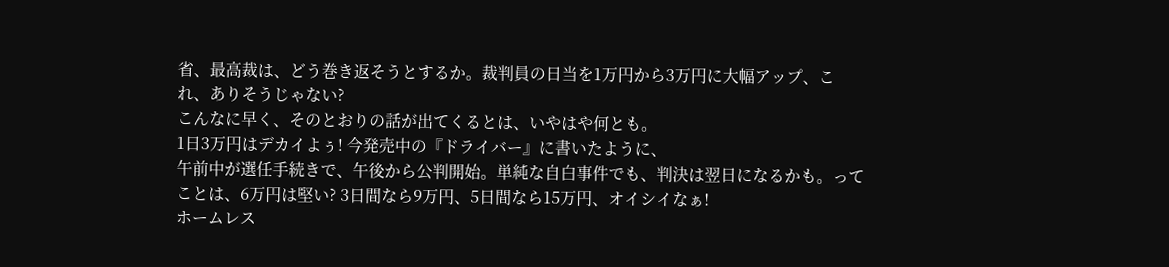省、最高裁は、どう巻き返そうとするか。裁判員の日当を1万円から3万円に大幅アップ、これ、ありそうじゃない?
こんなに早く、そのとおりの話が出てくるとは、いやはや何とも。
1日3万円はデカイよぅ! 今発売中の『ドライバー』に書いたように、
午前中が選任手続きで、午後から公判開始。単純な自白事件でも、判決は翌日になるかも。ってことは、6万円は堅い? 3日間なら9万円、5日間なら15万円、オイシイなぁ!
ホームレス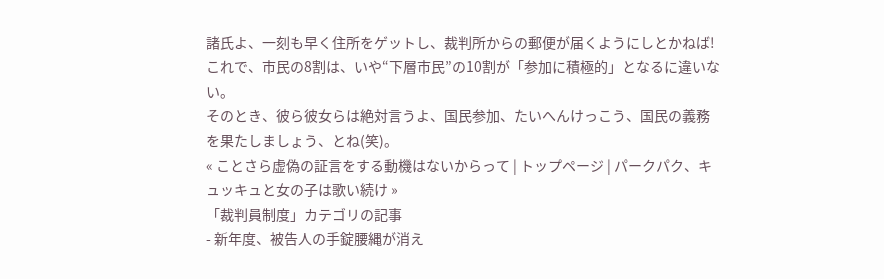諸氏よ、一刻も早く住所をゲットし、裁判所からの郵便が届くようにしとかねば!
これで、市民の8割は、いや“下層市民”の10割が「参加に積極的」となるに違いない。
そのとき、彼ら彼女らは絶対言うよ、国民参加、たいへんけっこう、国民の義務を果たしましょう、とね(笑)。
« ことさら虚偽の証言をする動機はないからって | トップページ | パークパク、キュッキュと女の子は歌い続け »
「裁判員制度」カテゴリの記事
- 新年度、被告人の手錠腰縄が消え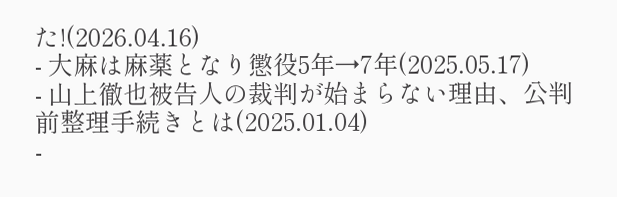た!(2026.04.16)
- 大麻は麻薬となり懲役5年→7年(2025.05.17)
- 山上徹也被告人の裁判が始まらない理由、公判前整理手続きとは(2025.01.04)
-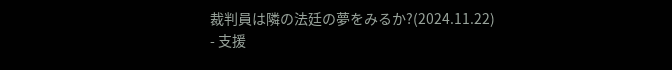裁判員は隣の法廷の夢をみるか?(2024.11.22)
- 支援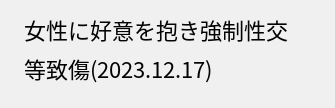女性に好意を抱き強制性交等致傷(2023.12.17)